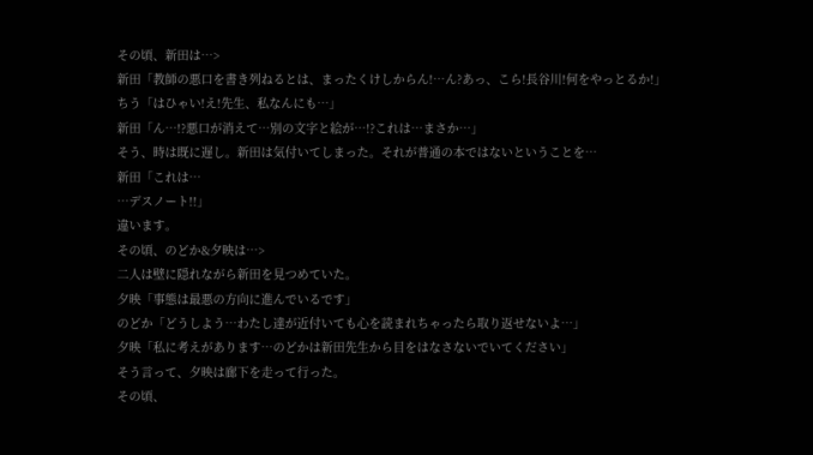その頃、新田は…>
新田「教師の悪口を書き列ねるとは、まったくけしからん!…ん?あっ、こら!長谷川!何をやっとるか!」
ちう「はひゃい!え!先生、私なんにも…」
新田「ん…!?悪口が消えて…別の文字と絵が…!?これは…まさか…」
そう、時は既に遅し。新田は気付いてしまった。それが普通の本ではないということを…
新田「これは…
…デスノート!!」
違います。
その頃、のどか&夕映は…>
二人は壁に隠れながら新田を見つめていた。
夕映「事態は最悪の方向に進んでいるです」
のどか「どうしよう…わたし達が近付いても心を読まれちゃったら取り返せないよ…」
夕映「私に考えがあります…のどかは新田先生から目をはなさないでいてください」
そう言って、夕映は廊下を走って行った。
その頃、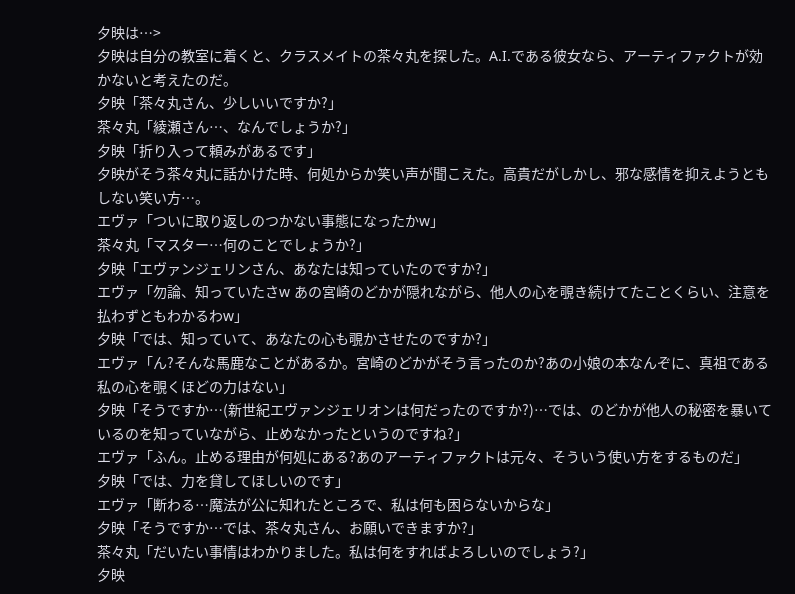夕映は…>
夕映は自分の教室に着くと、クラスメイトの茶々丸を探した。A.I.である彼女なら、アーティファクトが効かないと考えたのだ。
夕映「茶々丸さん、少しいいですか?」
茶々丸「綾瀬さん…、なんでしょうか?」
夕映「折り入って頼みがあるです」
夕映がそう茶々丸に話かけた時、何処からか笑い声が聞こえた。高貴だがしかし、邪な感情を抑えようともしない笑い方…。
エヴァ「ついに取り返しのつかない事態になったかw」
茶々丸「マスター…何のことでしょうか?」
夕映「エヴァンジェリンさん、あなたは知っていたのですか?」
エヴァ「勿論、知っていたさw あの宮崎のどかが隠れながら、他人の心を覗き続けてたことくらい、注意を払わずともわかるわw」
夕映「では、知っていて、あなたの心も覗かさせたのですか?」
エヴァ「ん?そんな馬鹿なことがあるか。宮崎のどかがそう言ったのか?あの小娘の本なんぞに、真祖である私の心を覗くほどの力はない」
夕映「そうですか…(新世紀エヴァンジェリオンは何だったのですか?)…では、のどかが他人の秘密を暴いているのを知っていながら、止めなかったというのですね?」
エヴァ「ふん。止める理由が何処にある?あのアーティファクトは元々、そういう使い方をするものだ」
夕映「では、力を貸してほしいのです」
エヴァ「断わる…魔法が公に知れたところで、私は何も困らないからな」
夕映「そうですか…では、茶々丸さん、お願いできますか?」
茶々丸「だいたい事情はわかりました。私は何をすればよろしいのでしょう?」
夕映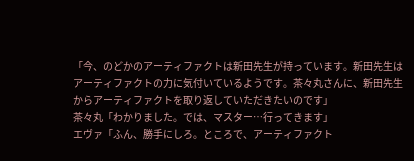「今、のどかのアーティファクトは新田先生が持っています。新田先生はアーティファクトの力に気付いているようです。茶々丸さんに、新田先生からアーティファクトを取り返していただきたいのです」
茶々丸「わかりました。では、マスター…行ってきます」
エヴァ「ふん、勝手にしろ。ところで、アーティファクト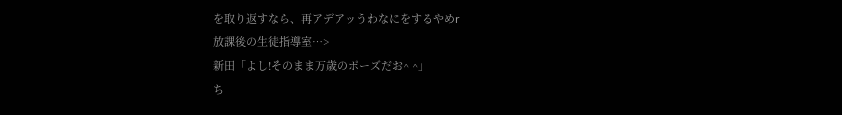を取り返すなら、再アデアッうわなにをするやめr
放課後の生徒指導室…>
新田「よし!そのまま万歳のポーズだお^ ^」
ち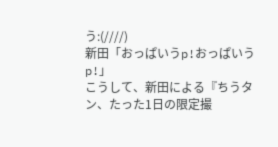う:(////)
新田「おっぱいうp!おっぱいうp!」
こうして、新田による『ちうタン、たった1日の限定撮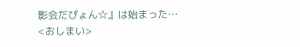影会だぴょん☆』は始まった…
<おしまい>